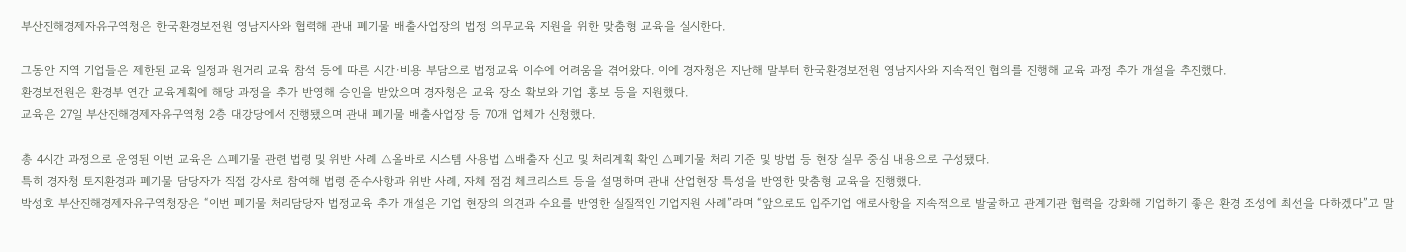부산진해경제자유구역청은 한국환경보전원 영남지사와 협력해 관내 폐기물 배출사업장의 법정 의무교육 지원을 위한 맞춤형 교육을 실시한다.

그동안 지역 기업들은 제한된 교육 일정과 원거리 교육 참석 등에 따른 시간·비용 부담으로 법정교육 이수에 어려움을 겪어왔다. 이에 경자청은 지난해 말부터 한국환경보전원 영남지사와 지속적인 협의를 진행해 교육 과정 추가 개설을 추진했다.
환경보전원은 환경부 연간 교육계획에 해당 과정을 추가 반영해 승인을 받았으며 경자청은 교육 장소 확보와 기업 홍보 등을 지원했다.
교육은 27일 부산진해경제자유구역청 2층 대강당에서 진행됐으며 관내 폐기물 배출사업장 등 70개 업체가 신청했다.

총 4시간 과정으로 운영된 이번 교육은 △폐기물 관련 법령 및 위반 사례 △올바로 시스템 사용법 △배출자 신고 및 처리계획 확인 △폐기물 처리 기준 및 방법 등 현장 실무 중심 내용으로 구성됐다.
특히 경자청 토지환경과 폐기물 담당자가 직접 강사로 참여해 법령 준수사항과 위반 사례, 자체 점검 체크리스트 등을 설명하며 관내 산업현장 특성을 반영한 맞춤형 교육을 진행했다.
박성호 부산진해경제자유구역청장은 “이번 폐기물 처리담당자 법정교육 추가 개설은 기업 현장의 의견과 수요를 반영한 실질적인 기업지원 사례”라며 “앞으로도 입주기업 애로사항을 지속적으로 발굴하고 관계기관 협력을 강화해 기업하기 좋은 환경 조성에 최선을 다하겠다”고 말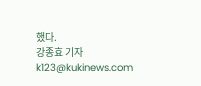했다.
강종효 기자 k123@kukinews.com